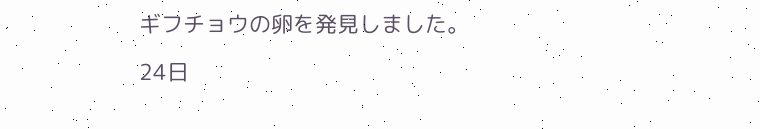ギフチョウの卵を発見しました。

24日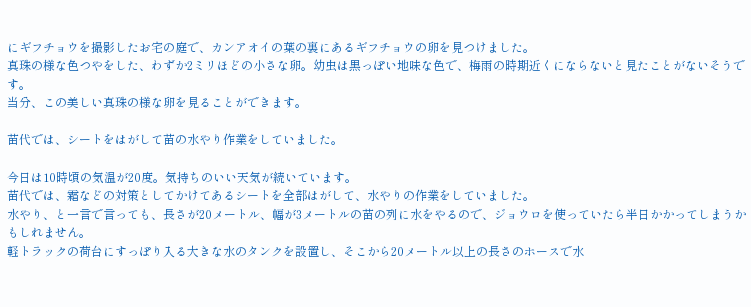にギフチョウを撮影したお宅の庭で、カンアオイの葉の裏にあるギフチョウの卵を見つけました。
真珠の様な色つやをした、わずか2ミリほどの小さな卵。幼虫は黒っぽい地味な色で、梅雨の時期近くにならないと見たことがないそうです。
当分、この美しい真珠の様な卵を見ることができます。

苗代では、シートをはがして苗の水やり作業をしていました。

今日は10時頃の気温が20度。気持ちのいい天気が続いています。
苗代では、霜などの対策としてかけてあるシートを全部はがして、水やりの作業をしていました。
水やり、と一言で言っても、長さが20メートル、幅が3メートルの苗の列に水をやるので、ジョウロを使っていたら半日かかってしまうかもしれません。
軽トラックの荷台にすっぽり入る大きな水のタンクを設置し、そこから20メートル以上の長さのホースで水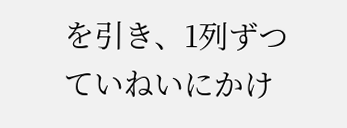を引き、1列ずつていねいにかけ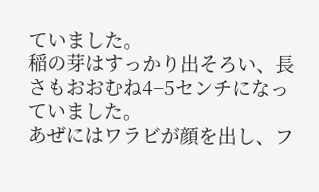ていました。
稲の芽はすっかり出そろい、長さもおおむね4−5センチになっていました。
あぜにはワラビが顔を出し、フ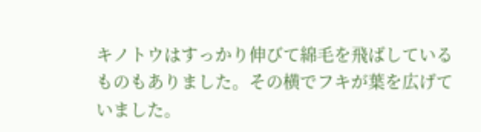キノトウはすっかり伸びて綿毛を飛ばしているものもありました。その横でフキが葉を広げていました。